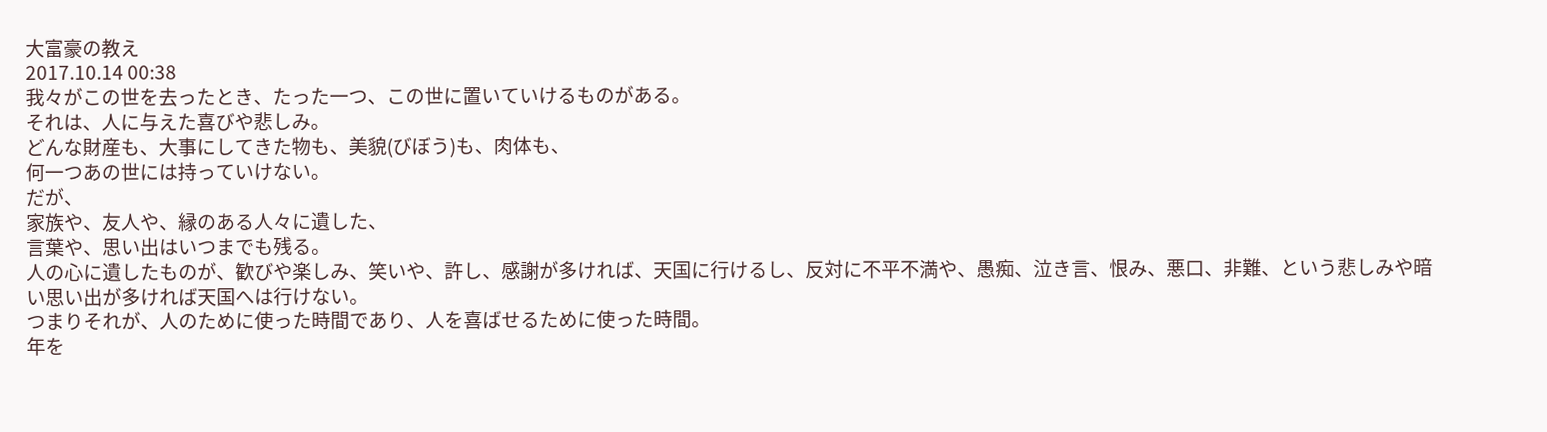大富豪の教え
2017.10.14 00:38
我々がこの世を去ったとき、たった一つ、この世に置いていけるものがある。
それは、人に与えた喜びや悲しみ。
どんな財産も、大事にしてきた物も、美貌(びぼう)も、肉体も、
何一つあの世には持っていけない。
だが、
家族や、友人や、縁のある人々に遺した、
言葉や、思い出はいつまでも残る。
人の心に遺したものが、歓びや楽しみ、笑いや、許し、感謝が多ければ、天国に行けるし、反対に不平不満や、愚痴、泣き言、恨み、悪口、非難、という悲しみや暗い思い出が多ければ天国へは行けない。
つまりそれが、人のために使った時間であり、人を喜ばせるために使った時間。
年を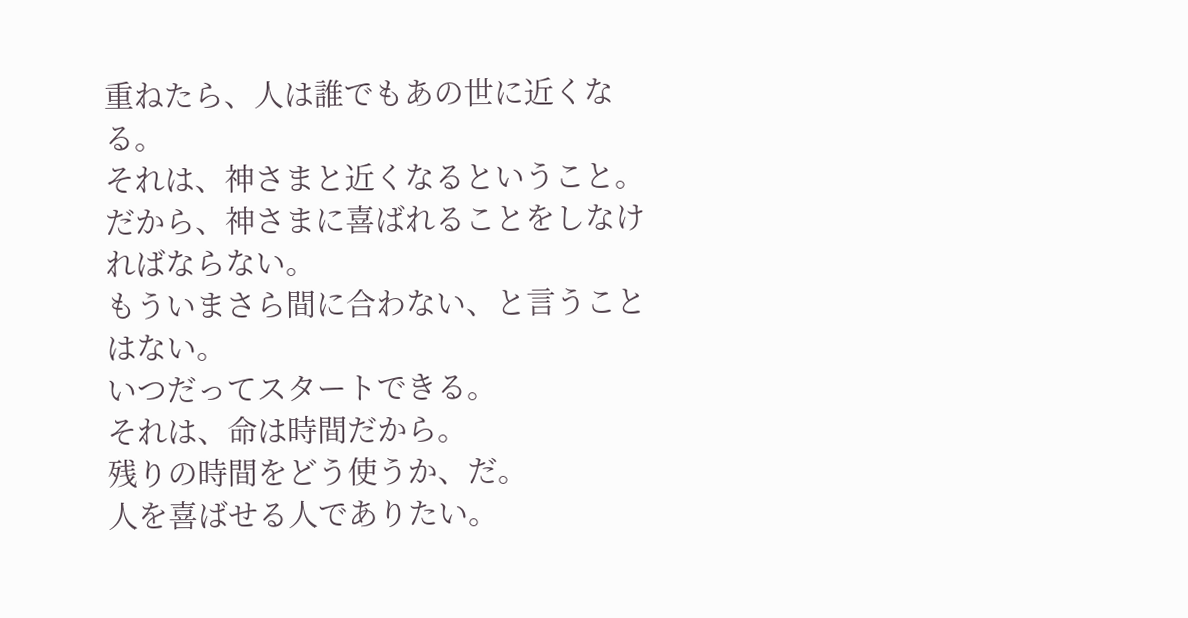重ねたら、人は誰でもあの世に近くなる。
それは、神さまと近くなるということ。
だから、神さまに喜ばれることをしなければならない。
もういまさら間に合わない、と言うことはない。
いつだってスタートできる。
それは、命は時間だから。
残りの時間をどう使うか、だ。
人を喜ばせる人でありたい。